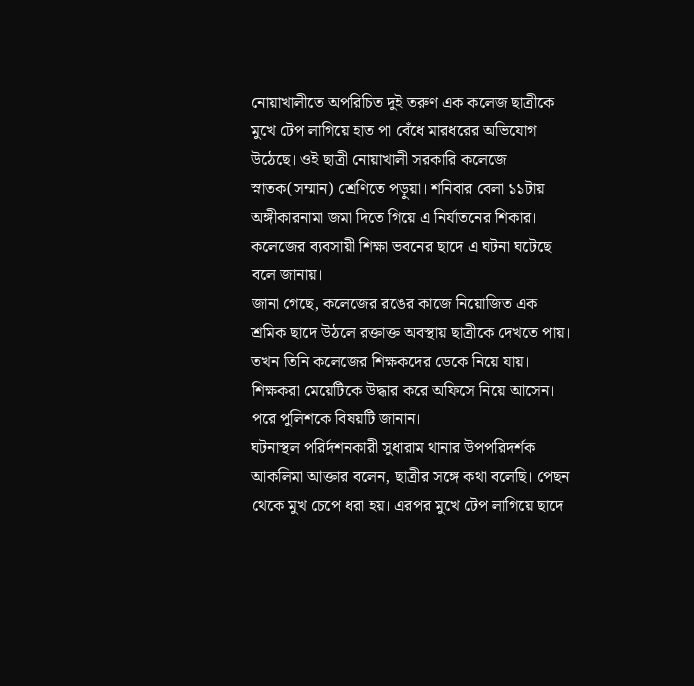নোয়াখালীতে অপরিচিত দুই তরুণ এক কলেজ ছাত্রীকে মুখে টেপ লাগিয়ে হাত পা বেঁধে মারধরের অভিযোগ উঠেছে। ওই ছাত্রী নোয়াখালী সরকারি কলেজে স্নাতক(সম্মান) শ্রেণিতে পড়ুয়া। শনিবার বেলা ১১টায় অঙ্গীকারনামা জমা দিতে গিয়ে এ নির্যাতনের শিকার। কলেজের ব্যবসায়ী শিক্ষা ভবনের ছাদে এ ঘটনা ঘটেছে বলে জানায়।
জানা গেছে, কলেজের রঙের কাজে নিয়োজিত এক শ্রমিক ছাদে উঠলে রক্তাক্ত অবস্থায় ছাত্রীকে দেখতে পায়। তখন তিনি কলেজের শিক্ষকদের ডেকে নিয়ে যায়। শিক্ষকরা মেয়েটিকে উদ্ধার করে অফিসে নিয়ে আসেন। পরে পুলিশকে বিষয়টি জানান।
ঘটনাস্থল পরির্দশনকারী সুধারাম থানার উপপরিদর্শক আকলিমা আক্তার বলেন, ছাত্রীর সঙ্গে কথা বলেছি। পেছন থেকে মুখ চেপে ধরা হয়। এরপর মুখে টেপ লাগিয়ে ছাদে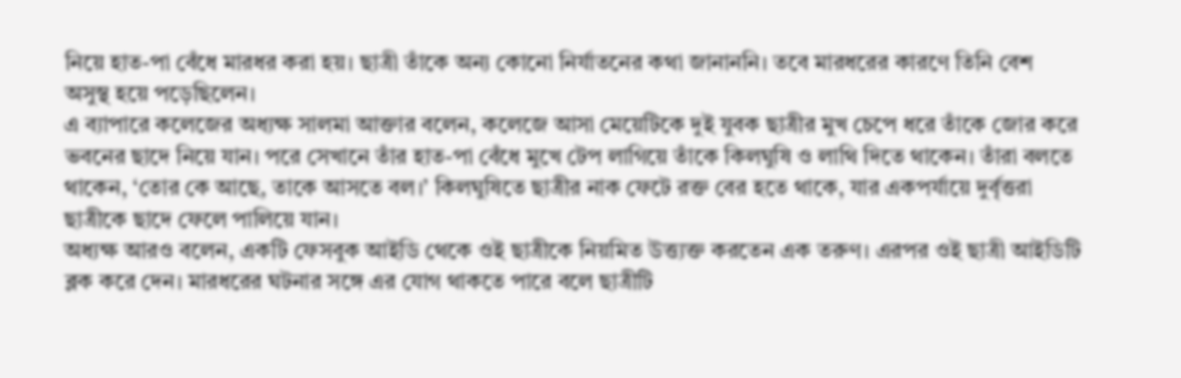নিয়ে হাত-পা বেঁধে মারধর করা হয়। ছাত্রী তাঁকে অন্য কোনো নির্যাতনের কথা জানাননি। তবে মারধরের কারণে তিনি বেশ অসুস্থ হয়ে পড়েছিলেন।
এ ব্যাপারে কলেজের অধ্যক্ষ সালমা আক্তার বলেন, কলেজে আসা মেয়েটিকে দুই যুবক ছাত্রীর মুখ চেপে ধরে তাঁকে জোর করে ভবনের ছাদে নিয়ে যান। পরে সেখানে তাঁর হাত-পা বেঁধে মুখে টেপ লাগিয়ে তাঁকে কিলঘুষি ও লাথি দিতে থাকেন। তাঁরা বলতে থাকেন, ‘তোর কে আছে, তাকে আসতে বল।’ কিলঘুষিতে ছাত্রীর নাক ফেটে রক্ত বের হতে থাকে, যার একপর্যায়ে দুর্বৃত্তরা ছাত্রীকে ছাদে ফেলে পালিয়ে যান।
অধ্যক্ষ আরও বলেন, একটি ফেসবুক আইডি থেকে ওই ছাত্রীকে নিয়মিত উত্ত্যক্ত করতেন এক তরুণ। এরপর ওই ছাত্রী আইডিটি ব্লক করে দেন। মারধরের ঘটনার সঙ্গে এর যোগ থাকতে পারে বলে ছাত্রীটি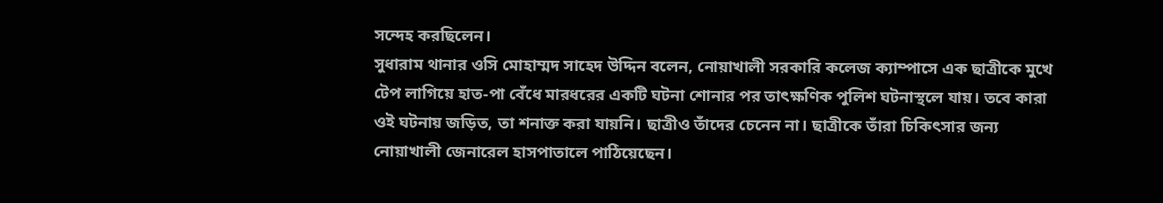সন্দেহ করছিলেন।
সুধারাম থানার ওসি মোহাম্মদ সাহেদ উদ্দিন বলেন, নোয়াখালী সরকারি কলেজ ক্যাম্পাসে এক ছাত্রীকে মুখে টেপ লাগিয়ে হাত-পা বেঁধে মারধরের একটি ঘটনা শোনার পর তাৎক্ষণিক পুলিশ ঘটনাস্থলে যায়। তবে কারা ওই ঘটনায় জড়িত, তা শনাক্ত করা যায়নি। ছাত্রীও তাঁদের চেনেন না। ছাত্রীকে তাঁরা চিকিৎসার জন্য নোয়াখালী জেনারেল হাসপাতালে পাঠিয়েছেন।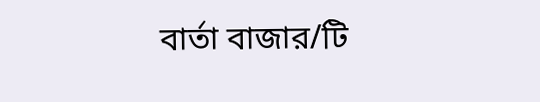বার্তা বাজার/টি